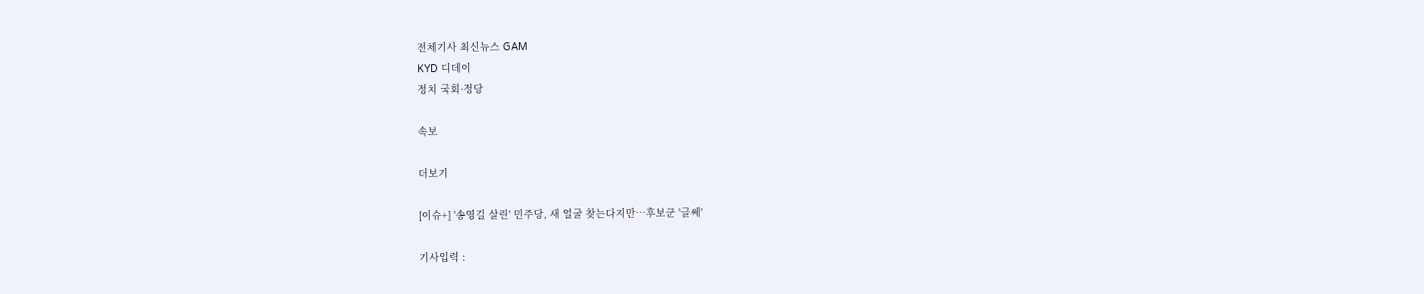전체기사 최신뉴스 GAM
KYD 디데이
정치 국회·정당

속보

더보기

[이슈+] '송영길 살린' 민주당, 새 얼굴 찾는다지만…후보군 '글쎄'

기사입력 :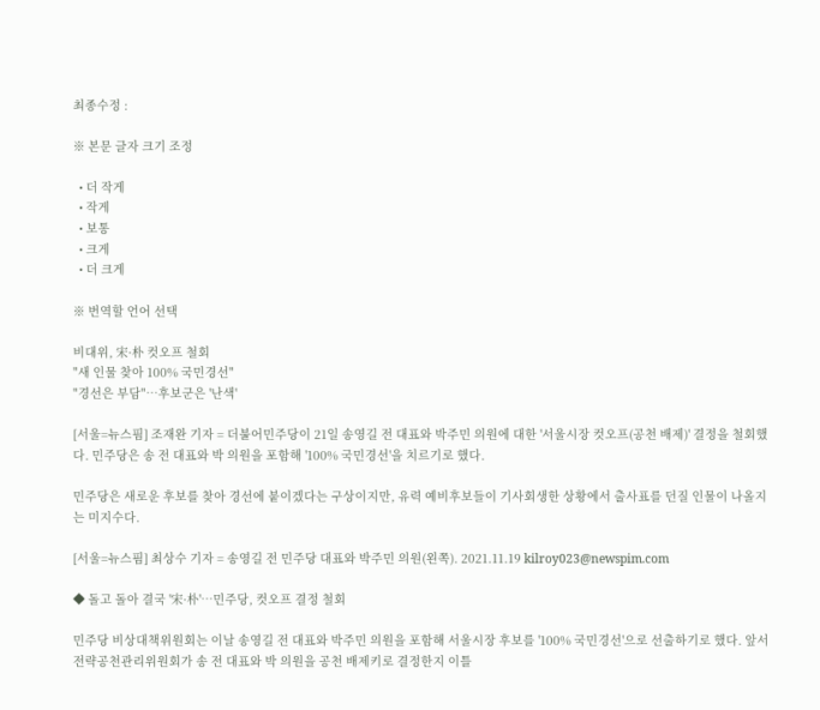최종수정 :

※ 본문 글자 크기 조정

  • 더 작게
  • 작게
  • 보통
  • 크게
  • 더 크게

※ 번역할 언어 선택

비대위, 宋·朴 컷오프 철회
"새 인물 찾아 100% 국민경선"
"경선은 부담"…후보군은 '난색'

[서울=뉴스핌] 조재완 기자 = 더불어민주당이 21일 송영길 전 대표와 박주민 의원에 대한 '서울시장 컷오프(공천 배제)' 결정을 철회했다. 민주당은 송 전 대표와 박 의원을 포함해 '100% 국민경선'을 치르기로 했다.

민주당은 새로운 후보를 찾아 경선에 붙이겠다는 구상이지만, 유력 예비후보들이 기사회생한 상황에서 출사표를 던질 인물이 나올지는 미지수다.

[서울=뉴스핌] 최상수 기자 = 송영길 전 민주당 대표와 박주민 의원(왼쪽). 2021.11.19 kilroy023@newspim.com

◆ 돌고 돌아 결국 '宋·朴'…민주당, 컷오프 결정 철회

민주당 비상대책위원회는 이날 송영길 전 대표와 박주민 의원을 포함해 서울시장 후보를 '100% 국민경선'으로 선출하기로 했다. 앞서 전략공천관리위원회가 송 전 대표와 박 의원을 공천 배제키로 결정한지 이틀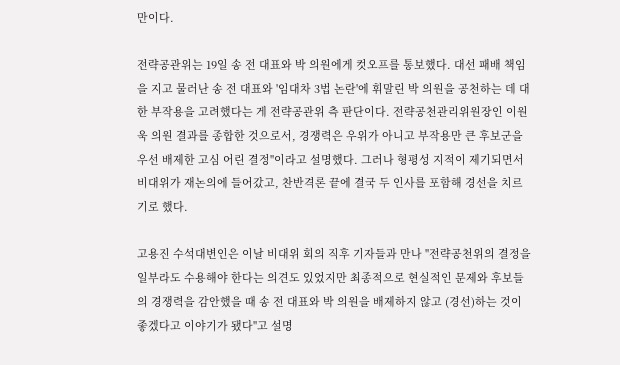만이다.

전략공관위는 19일 송 전 대표와 박 의원에게 컷오프를 통보했다. 대선 패배 책임을 지고 물러난 송 전 대표와 '임대차 3법 논란'에 휘말린 박 의원을 공천하는 데 대한 부작용을 고려했다는 게 전략공관위 측 판단이다. 전략공천관리위원장인 이원욱 의원 결과를 종합한 것으로서, 경쟁력은 우위가 아니고 부작용만 큰 후보군을 우선 배제한 고심 어린 결정"이라고 설명했다. 그러나 형평성 지적이 제기되면서 비대위가 재논의에 들어갔고, 찬반격론 끝에 결국 두 인사를 포함해 경선을 치르기로 했다.

고용진 수석대변인은 이날 비대위 회의 직후 기자들과 만나 "전략공천위의 결정을 일부라도 수용해야 한다는 의견도 있었지만 최종적으로 현실적인 문제와 후보들의 경쟁력을 감안했을 때 송 전 대표와 박 의원을 배제하지 않고 (경선)하는 것이 좋겠다고 이야기가 됐다"고 설명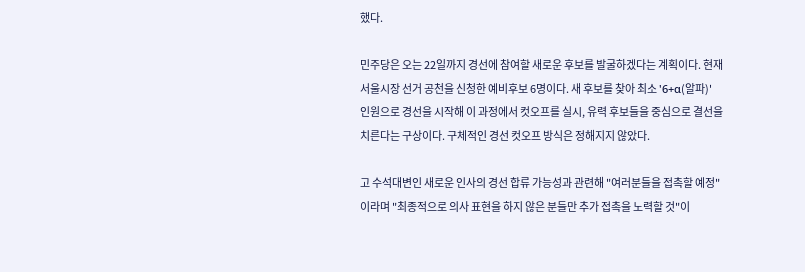했다.

민주당은 오는 22일까지 경선에 참여할 새로운 후보를 발굴하겠다는 계획이다. 현재 서울시장 선거 공천을 신청한 예비후보 6명이다. 새 후보를 찾아 최소 '6+α(알파)' 인원으로 경선을 시작해 이 과정에서 컷오프를 실시, 유력 후보들을 중심으로 결선을 치른다는 구상이다. 구체적인 경선 컷오프 방식은 정해지지 않았다.

고 수석대변인 새로운 인사의 경선 합류 가능성과 관련해 "여러분들을 접촉할 예정"이라며 "최종적으로 의사 표현을 하지 않은 분들만 추가 접촉을 노력할 것"이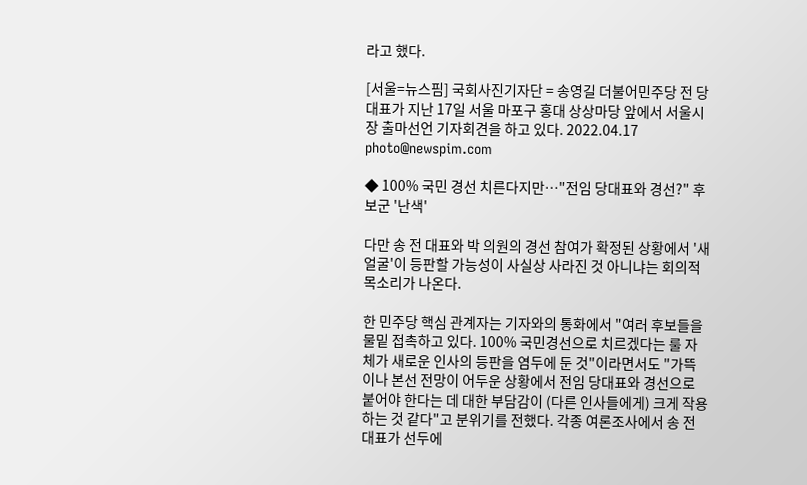라고 했다.

[서울=뉴스핌] 국회사진기자단 = 송영길 더불어민주당 전 당대표가 지난 17일 서울 마포구 홍대 상상마당 앞에서 서울시장 출마선언 기자회견을 하고 있다. 2022.04.17 photo@newspim.com

◆ 100% 국민 경선 치른다지만…"전임 당대표와 경선?" 후보군 '난색'

다만 송 전 대표와 박 의원의 경선 참여가 확정된 상황에서 '새 얼굴'이 등판할 가능성이 사실상 사라진 것 아니냐는 회의적 목소리가 나온다.

한 민주당 핵심 관계자는 기자와의 통화에서 "여러 후보들을 물밑 접촉하고 있다. 100% 국민경선으로 치르겠다는 룰 자체가 새로운 인사의 등판을 염두에 둔 것"이라면서도 "가뜩이나 본선 전망이 어두운 상황에서 전임 당대표와 경선으로 붙어야 한다는 데 대한 부담감이 (다른 인사들에게) 크게 작용하는 것 같다"고 분위기를 전했다. 각종 여론조사에서 송 전 대표가 선두에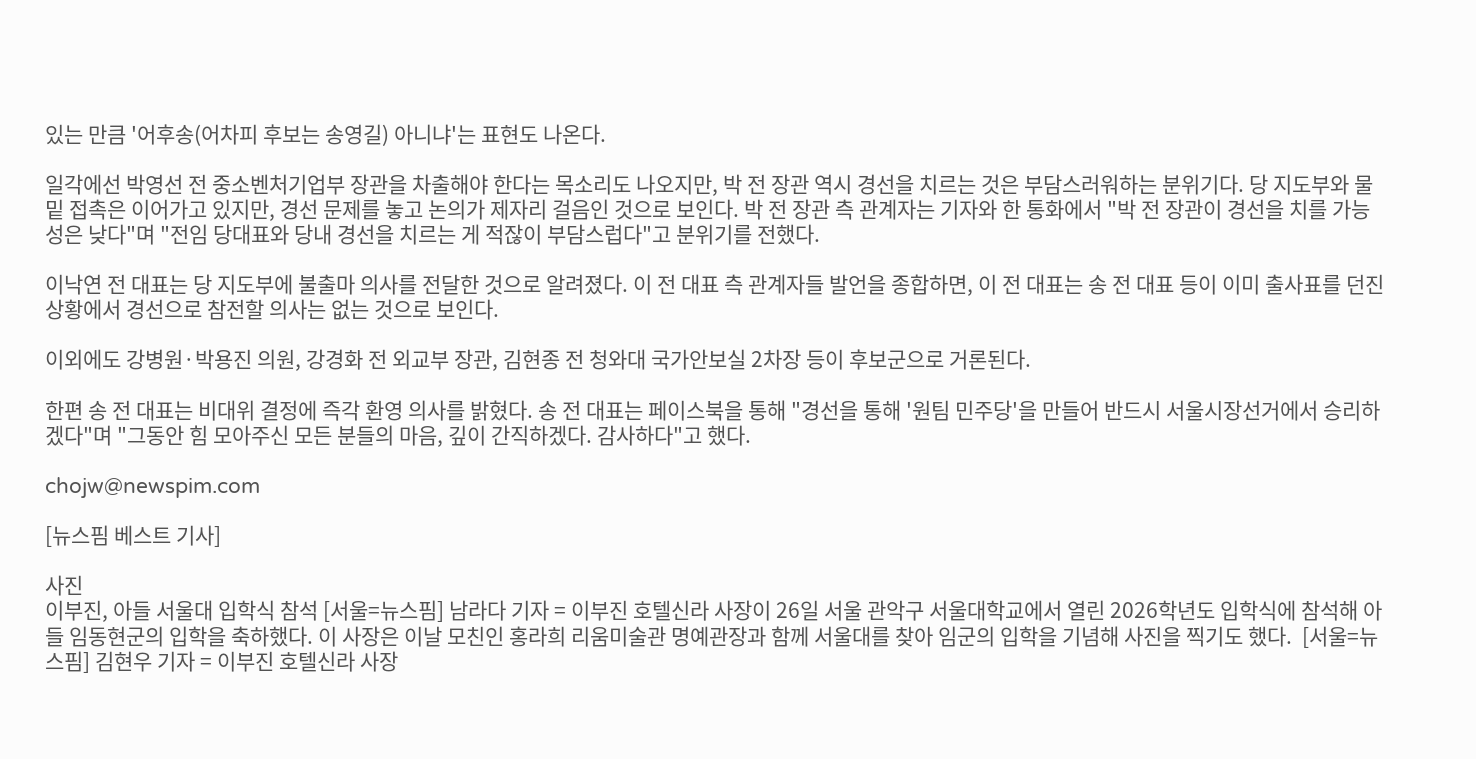있는 만큼 '어후송(어차피 후보는 송영길) 아니냐'는 표현도 나온다.

일각에선 박영선 전 중소벤처기업부 장관을 차출해야 한다는 목소리도 나오지만, 박 전 장관 역시 경선을 치르는 것은 부담스러워하는 분위기다. 당 지도부와 물밑 접촉은 이어가고 있지만, 경선 문제를 놓고 논의가 제자리 걸음인 것으로 보인다. 박 전 장관 측 관계자는 기자와 한 통화에서 "박 전 장관이 경선을 치를 가능성은 낮다"며 "전임 당대표와 당내 경선을 치르는 게 적잖이 부담스럽다"고 분위기를 전했다.

이낙연 전 대표는 당 지도부에 불출마 의사를 전달한 것으로 알려졌다. 이 전 대표 측 관계자들 발언을 종합하면, 이 전 대표는 송 전 대표 등이 이미 출사표를 던진 상황에서 경선으로 참전할 의사는 없는 것으로 보인다.

이외에도 강병원·박용진 의원, 강경화 전 외교부 장관, 김현종 전 청와대 국가안보실 2차장 등이 후보군으로 거론된다.

한편 송 전 대표는 비대위 결정에 즉각 환영 의사를 밝혔다. 송 전 대표는 페이스북을 통해 "경선을 통해 '원팀 민주당'을 만들어 반드시 서울시장선거에서 승리하겠다"며 "그동안 힘 모아주신 모든 분들의 마음, 깊이 간직하겠다. 감사하다"고 했다.

chojw@newspim.com

[뉴스핌 베스트 기사]

사진
이부진, 아들 서울대 입학식 참석 [서울=뉴스핌] 남라다 기자 = 이부진 호텔신라 사장이 26일 서울 관악구 서울대학교에서 열린 2026학년도 입학식에 참석해 아들 임동현군의 입학을 축하했다. 이 사장은 이날 모친인 홍라희 리움미술관 명예관장과 함께 서울대를 찾아 임군의 입학을 기념해 사진을 찍기도 했다.  [서울=뉴스핌] 김현우 기자 = 이부진 호텔신라 사장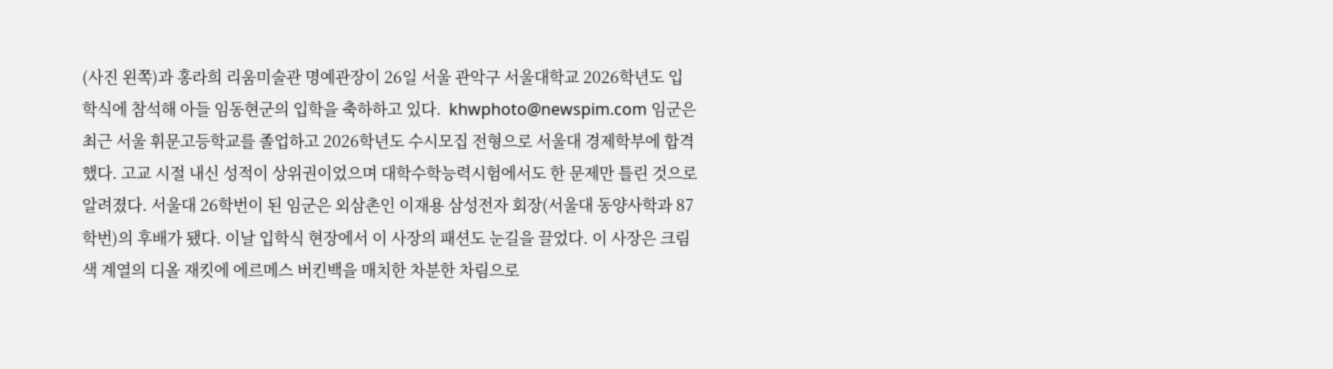(사진 왼쪽)과 홍라희 리움미술관 명예관장이 26일 서울 관악구 서울대학교 2026학년도 입학식에 참석해 아들 임동현군의 입학을 축하하고 있다.  khwphoto@newspim.com 임군은 최근 서울 휘문고등학교를 졸업하고 2026학년도 수시모집 전형으로 서울대 경제학부에 합격했다. 고교 시절 내신 성적이 상위권이었으며 대학수학능력시험에서도 한 문제만 틀린 것으로 알려졌다. 서울대 26학번이 된 임군은 외삼촌인 이재용 삼성전자 회장(서울대 동양사학과 87학번)의 후배가 됐다. 이날 입학식 현장에서 이 사장의 패션도 눈길을 끌었다. 이 사장은 크림색 계열의 디올 재킷에 에르메스 버킨백을 매치한 차분한 차림으로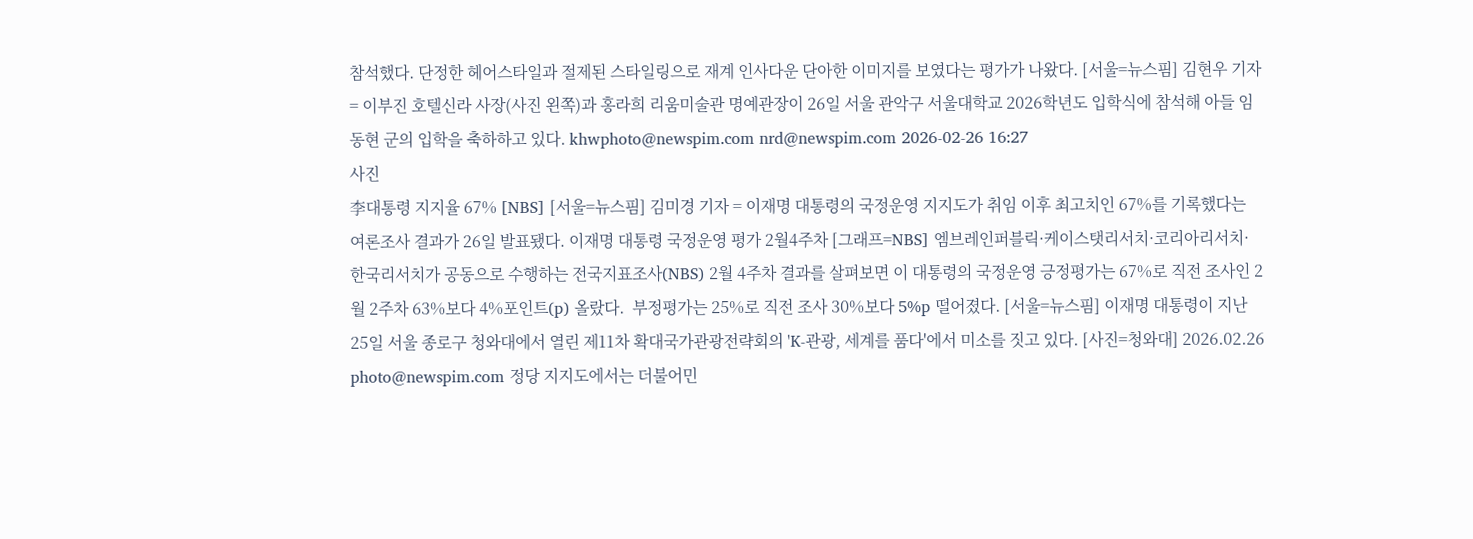참석했다. 단정한 헤어스타일과 절제된 스타일링으로 재계 인사다운 단아한 이미지를 보였다는 평가가 나왔다. [서울=뉴스핌] 김현우 기자 = 이부진 호텔신라 사장(사진 왼쪽)과 홍라희 리움미술관 명예관장이 26일 서울 관악구 서울대학교 2026학년도 입학식에 참석해 아들 임동현 군의 입학을 축하하고 있다. khwphoto@newspim.com nrd@newspim.com 2026-02-26 16:27
사진
李대통령 지지율 67% [NBS] [서울=뉴스핌] 김미경 기자 = 이재명 대통령의 국정운영 지지도가 취임 이후 최고치인 67%를 기록했다는 여론조사 결과가 26일 발표됐다. 이재명 대통령 국정운영 평가 2월4주차 [그래프=NBS] 엠브레인퍼블릭·케이스탯리서치·코리아리서치·한국리서치가 공동으로 수행하는 전국지표조사(NBS) 2월 4주차 결과를 살펴보면 이 대통령의 국정운영 긍정평가는 67%로 직전 조사인 2월 2주차 63%보다 4%포인트(p) 올랐다.  부정평가는 25%로 직전 조사 30%보다 5%p 떨어졌다. [서울=뉴스핌] 이재명 대통령이 지난 25일 서울 종로구 청와대에서 열린 제11차 확대국가관광전략회의 'K-관광, 세계를 품다'에서 미소를 짓고 있다. [사진=청와대] 2026.02.26 photo@newspim.com 정당 지지도에서는 더불어민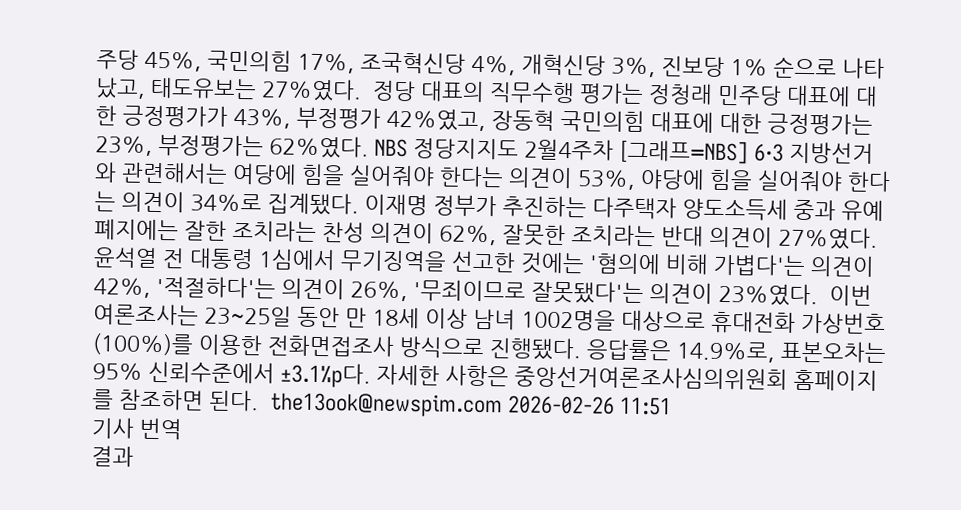주당 45%, 국민의힘 17%, 조국혁신당 4%, 개혁신당 3%, 진보당 1% 순으로 나타났고, 태도유보는 27%였다.  정당 대표의 직무수행 평가는 정청래 민주당 대표에 대한 긍정평가가 43%, 부정평가 42%였고, 장동혁 국민의힘 대표에 대한 긍정평가는 23%, 부정평가는 62%였다. NBS 정당지지도 2월4주차 [그래프=NBS] 6·3 지방선거와 관련해서는 여당에 힘을 실어줘야 한다는 의견이 53%, 야당에 힘을 실어줘야 한다는 의견이 34%로 집계됐다. 이재명 정부가 추진하는 다주택자 양도소득세 중과 유예 폐지에는 잘한 조치라는 찬성 의견이 62%, 잘못한 조치라는 반대 의견이 27%였다.  윤석열 전 대통령 1심에서 무기징역을 선고한 것에는 '혐의에 비해 가볍다'는 의견이 42%, '적절하다'는 의견이 26%, '무죄이므로 잘못됐다'는 의견이 23%였다.  이번 여론조사는 23~25일 동안 만 18세 이상 남녀 1002명을 대상으로 휴대전화 가상번호(100%)를 이용한 전화면접조사 방식으로 진행됐다. 응답률은 14.9%로, 표본오차는 95% 신뢰수준에서 ±3.1%p다. 자세한 사항은 중앙선거여론조사심의위원회 홈페이지를 참조하면 된다.  the13ook@newspim.com 2026-02-26 11:51
기사 번역
결과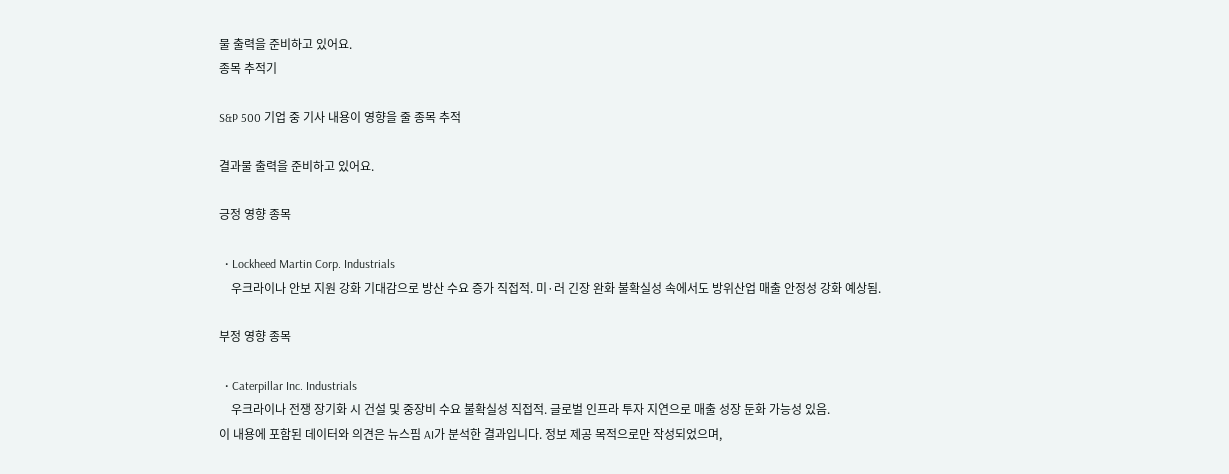물 출력을 준비하고 있어요.
종목 추적기

S&P 500 기업 중 기사 내용이 영향을 줄 종목 추적

결과물 출력을 준비하고 있어요.

긍정 영향 종목

  • Lockheed Martin Corp. Industrials
    우크라이나 안보 지원 강화 기대감으로 방산 수요 증가 직접적. 미·러 긴장 완화 불확실성 속에서도 방위산업 매출 안정성 강화 예상됨.

부정 영향 종목

  • Caterpillar Inc. Industrials
    우크라이나 전쟁 장기화 시 건설 및 중장비 수요 불확실성 직접적. 글로벌 인프라 투자 지연으로 매출 성장 둔화 가능성 있음.
이 내용에 포함된 데이터와 의견은 뉴스핌 AI가 분석한 결과입니다. 정보 제공 목적으로만 작성되었으며,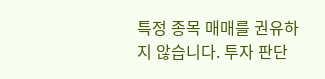특정 종목 매매를 권유하지 않습니다. 투자 판단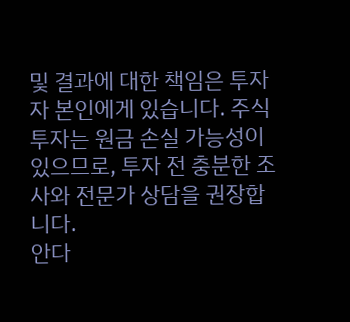및 결과에 대한 책임은 투자자 본인에게 있습니다. 주식 투자는 원금 손실 가능성이 있으므로, 투자 전 충분한 조사와 전문가 상담을 권장합니다.
안다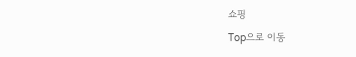쇼핑
Top으로 이동